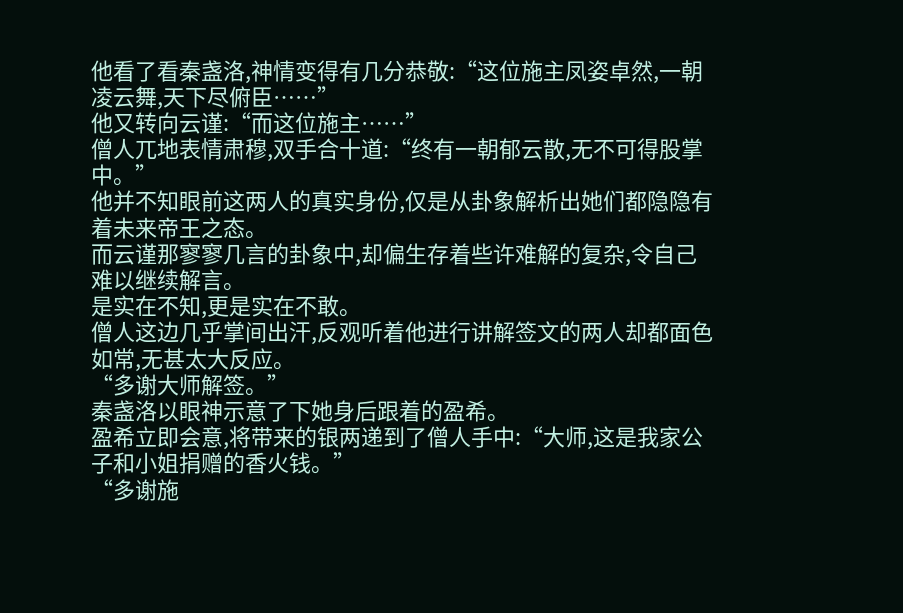他看了看秦盏洛,神情变得有几分恭敬:“这位施主凤姿卓然,一朝凌云舞,天下尽俯臣……”
他又转向云谨:“而这位施主……”
僧人兀地表情肃穆,双手合十道:“终有一朝郁云散,无不可得股掌中。”
他并不知眼前这两人的真实身份,仅是从卦象解析出她们都隐隐有着未来帝王之态。
而云谨那寥寥几言的卦象中,却偏生存着些许难解的复杂,令自己难以继续解言。
是实在不知,更是实在不敢。
僧人这边几乎掌间出汗,反观听着他进行讲解签文的两人却都面色如常,无甚太大反应。
“多谢大师解签。”
秦盏洛以眼神示意了下她身后跟着的盈希。
盈希立即会意,将带来的银两递到了僧人手中:“大师,这是我家公子和小姐捐赠的香火钱。”
“多谢施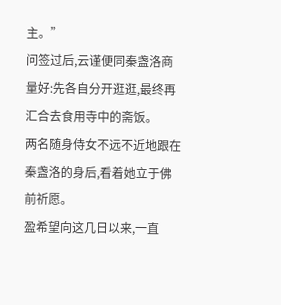主。”
问签过后,云谨便同秦盏洛商量好:先各自分开逛逛,最终再汇合去食用寺中的斋饭。
两名随身侍女不远不近地跟在秦盏洛的身后,看着她立于佛前祈愿。
盈希望向这几日以来,一直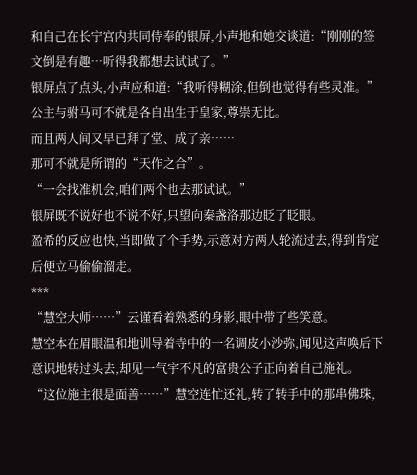和自己在长宁宫内共同侍奉的银屏,小声地和她交谈道:“刚刚的签文倒是有趣…听得我都想去试试了。”
银屏点了点头,小声应和道:“我听得糊涂,但倒也觉得有些灵准。”
公主与驸马可不就是各自出生于皇家,尊崇无比。
而且两人间又早已拜了堂、成了亲……
那可不就是所谓的“天作之合”。
“一会找准机会,咱们两个也去那试试。”
银屏既不说好也不说不好,只望向秦盏洛那边眨了眨眼。
盈希的反应也快,当即做了个手势,示意对方两人轮流过去,得到肯定后便立马偷偷溜走。
***
“慧空大师……”云谨看着熟悉的身影,眼中带了些笑意。
慧空本在眉眼温和地训导着寺中的一名调皮小沙弥,闻见这声唤后下意识地转过头去,却见一气宇不凡的富贵公子正向着自己施礼。
“这位施主很是面善……”慧空连忙还礼,转了转手中的那串佛珠,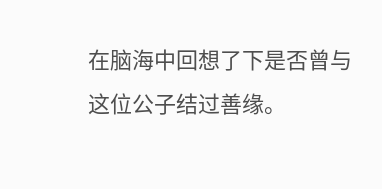在脑海中回想了下是否曾与这位公子结过善缘。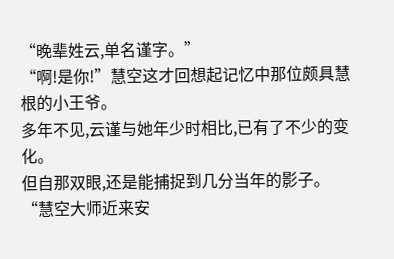“晚辈姓云,单名谨字。”
“啊!是你!”慧空这才回想起记忆中那位颇具慧根的小王爷。
多年不见,云谨与她年少时相比,已有了不少的变化。
但自那双眼,还是能捕捉到几分当年的影子。
“慧空大师近来安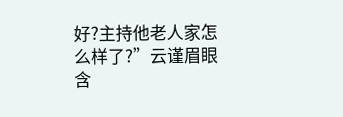好?主持他老人家怎么样了?”云谨眉眼含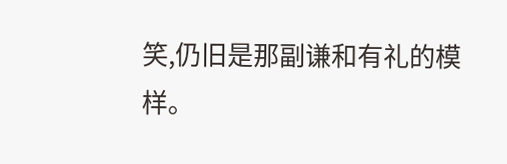笑,仍旧是那副谦和有礼的模样。